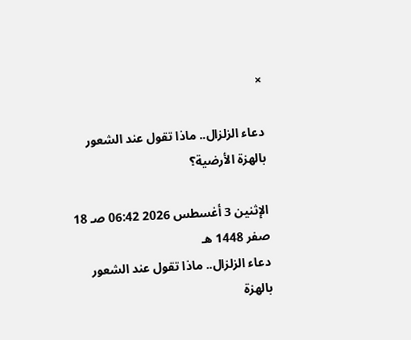×

دعاء الزلزال.. ماذا تقول عند الشعور بالهزة الأرضية؟

الإثنين 3 أغسطس 2026 06:42 صـ 18 صفر 1448 هـ
دعاء الزلزال.. ماذا تقول عند الشعور بالهزة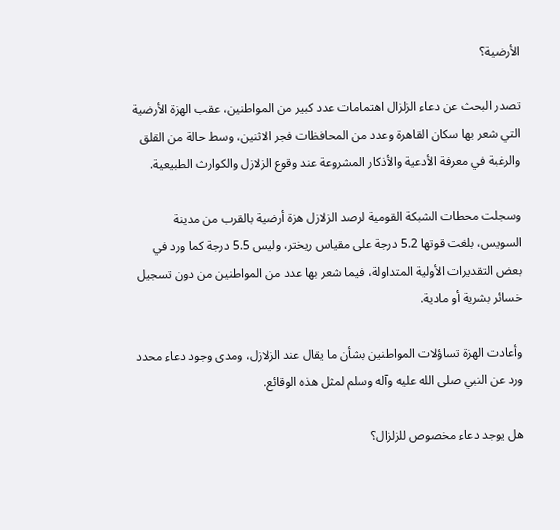الأرضية؟

تصدر البحث عن دعاء الزلزال اهتمامات عدد كبير من المواطنين، عقب الهزة الأرضية التي شعر بها سكان القاهرة وعدد من المحافظات فجر الاثنين، وسط حالة من القلق والرغبة في معرفة الأدعية والأذكار المشروعة عند وقوع الزلازل والكوارث الطبيعية.

وسجلت محطات الشبكة القومية لرصد الزلازل هزة أرضية بالقرب من مدينة السويس، بلغت قوتها 5.2 درجة على مقياس ريختر، وليس 5.5 درجة كما ورد في بعض التقديرات الأولية المتداولة، فيما شعر بها عدد من المواطنين من دون تسجيل خسائر بشرية أو مادية.

وأعادت الهزة تساؤلات المواطنين بشأن ما يقال عند الزلازل، ومدى وجود دعاء محدد ورد عن النبي صلى الله عليه وآله وسلم لمثل هذه الوقائع.

هل يوجد دعاء مخصوص للزلزال؟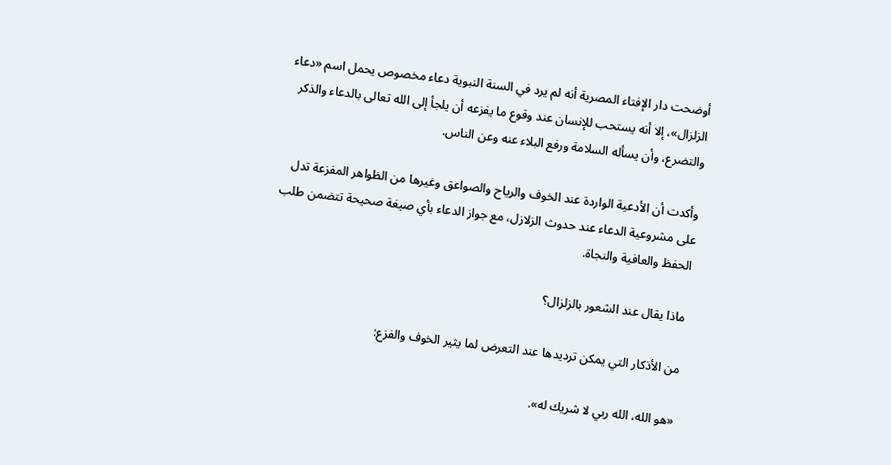أوضحت دار الإفتاء المصرية أنه لم يرد في السنة النبوية دعاء مخصوص يحمل اسم «دعاء الزلزال»، إلا أنه يستحب للإنسان عند وقوع ما يفزعه أن يلجأ إلى الله تعالى بالدعاء والذكر والتضرع، وأن يسأله السلامة ورفع البلاء عنه وعن الناس.

وأكدت أن الأدعية الواردة عند الخوف والرياح والصواعق وغيرها من الظواهر المفزعة تدل على مشروعية الدعاء عند حدوث الزلازل، مع جواز الدعاء بأي صيغة صحيحة تتضمن طلب الحفظ والعافية والنجاة.

ماذا يقال عند الشعور بالزلزال؟

من الأذكار التي يمكن ترديدها عند التعرض لما يثير الخوف والفزع:

«هو الله، الله ربي لا شريك له».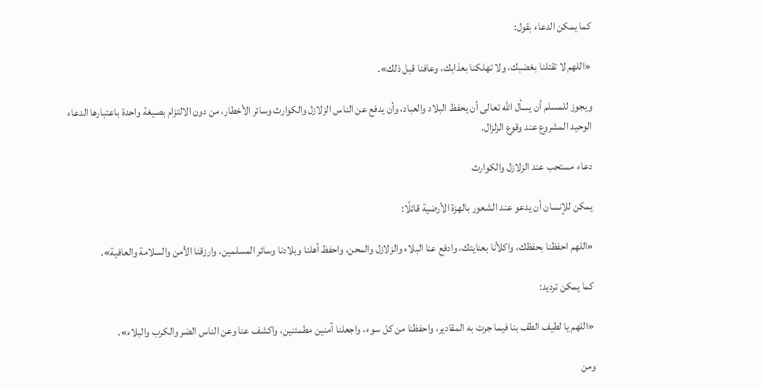كما يمكن الدعاء بقول:

«اللهم لا تقتلنا بغضبك، ولا تهلكنا بعذابك، وعافنا قبل ذلك».

ويجوز للمسلم أن يسأل الله تعالى أن يحفظ البلاد والعباد، وأن يدفع عن الناس الزلازل والكوارث وسائر الأخطار، من دون الالتزام بصيغة واحدة باعتبارها الدعاء الوحيد المشروع عند وقوع الزلزال.

دعاء مستحب عند الزلازل والكوارث

يمكن للإنسان أن يدعو عند الشعور بالهزة الأرضية قائلًا:

«اللهم احفظنا بحفظك، واكلأنا بعنايتك، وادفع عنا البلاء والزلازل والمحن، واحفظ أهلنا وبلادنا وسائر المسلمين، وارزقنا الأمن والسلامة والعافية».

كما يمكن ترديد:

«اللهم يا لطيف الطف بنا فيما جرت به المقادير، واحفظنا من كل سوء، واجعلنا آمنين مطمئنين، واكشف عنا وعن الناس الضر والكرب والبلاء».

ومن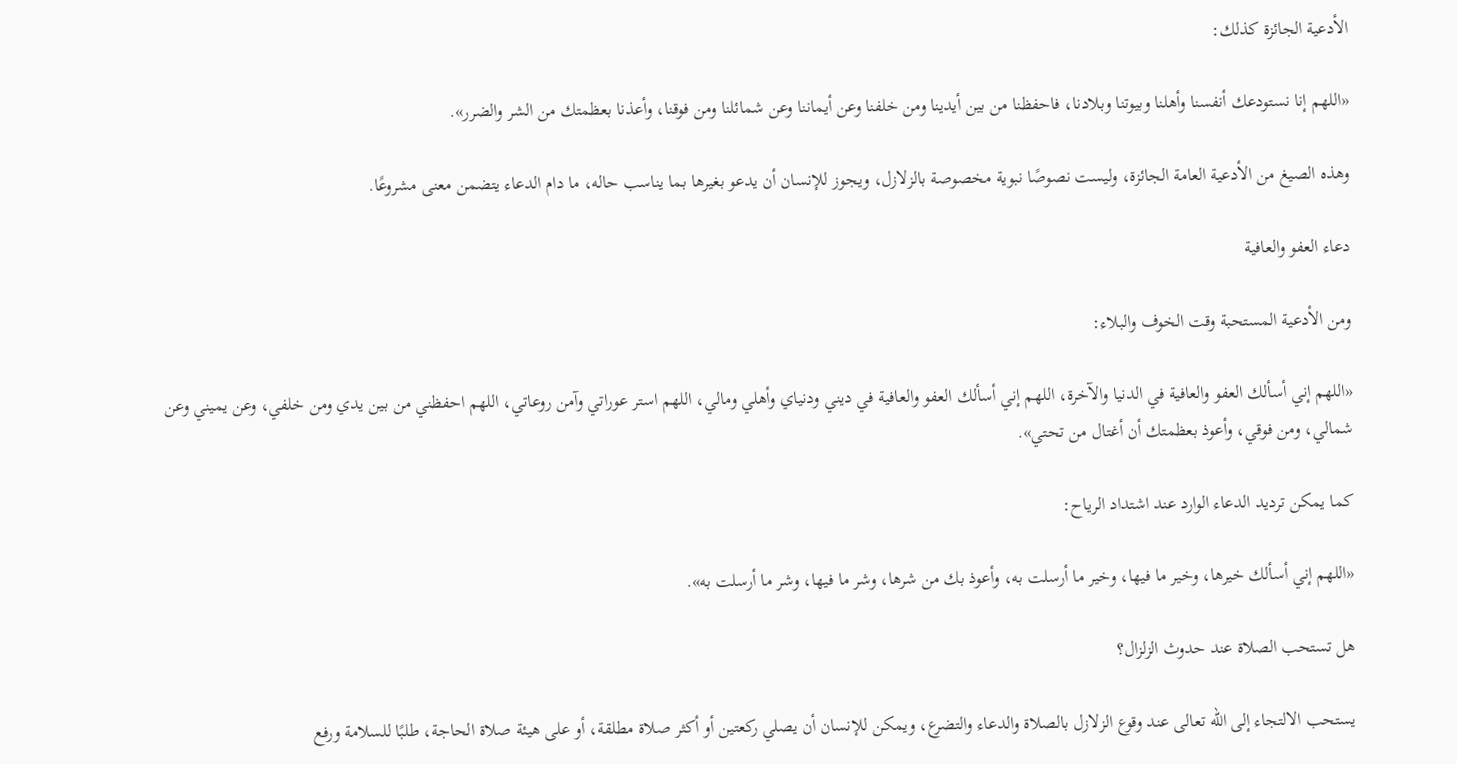الأدعية الجائزة كذلك:

«اللهم إنا نستودعك أنفسنا وأهلنا وبيوتنا وبلادنا، فاحفظنا من بين أيدينا ومن خلفنا وعن أيماننا وعن شمائلنا ومن فوقنا، وأعذنا بعظمتك من الشر والضرر».

وهذه الصيغ من الأدعية العامة الجائزة، وليست نصوصًا نبوية مخصوصة بالزلازل، ويجوز للإنسان أن يدعو بغيرها بما يناسب حاله، ما دام الدعاء يتضمن معنى مشروعًا.

دعاء العفو والعافية

ومن الأدعية المستحبة وقت الخوف والبلاء:

«اللهم إني أسألك العفو والعافية في الدنيا والآخرة، اللهم إني أسألك العفو والعافية في ديني ودنياي وأهلي ومالي، اللهم استر عوراتي وآمن روعاتي، اللهم احفظني من بين يدي ومن خلفي، وعن يميني وعن شمالي، ومن فوقي، وأعوذ بعظمتك أن أغتال من تحتي».

كما يمكن ترديد الدعاء الوارد عند اشتداد الرياح:

«اللهم إني أسألك خيرها، وخير ما فيها، وخير ما أرسلت به، وأعوذ بك من شرها، وشر ما فيها، وشر ما أرسلت به».

هل تستحب الصلاة عند حدوث الزلزال؟

يستحب الالتجاء إلى الله تعالى عند وقوع الزلازل بالصلاة والدعاء والتضرع، ويمكن للإنسان أن يصلي ركعتين أو أكثر صلاة مطلقة، أو على هيئة صلاة الحاجة، طلبًا للسلامة ورفع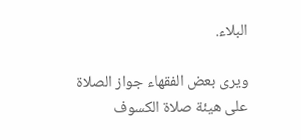البلاء.

ويرى بعض الفقهاء جواز الصلاة على هيئة صلاة الكسوف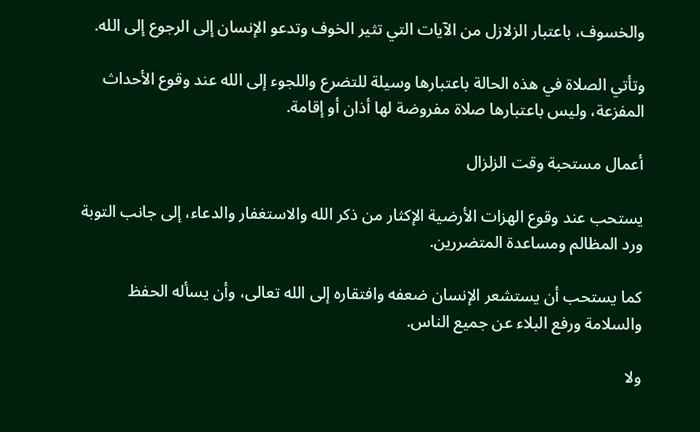والخسوف، باعتبار الزلازل من الآيات التي تثير الخوف وتدعو الإنسان إلى الرجوع إلى الله.

وتأتي الصلاة في هذه الحالة باعتبارها وسيلة للتضرع واللجوء إلى الله عند وقوع الأحداث المفزعة، وليس باعتبارها صلاة مفروضة لها أذان أو إقامة.

أعمال مستحبة وقت الزلزال

يستحب عند وقوع الهزات الأرضية الإكثار من ذكر الله والاستغفار والدعاء، إلى جانب التوبة ورد المظالم ومساعدة المتضررين.

كما يستحب أن يستشعر الإنسان ضعفه وافتقاره إلى الله تعالى، وأن يسأله الحفظ والسلامة ورفع البلاء عن جميع الناس.

ولا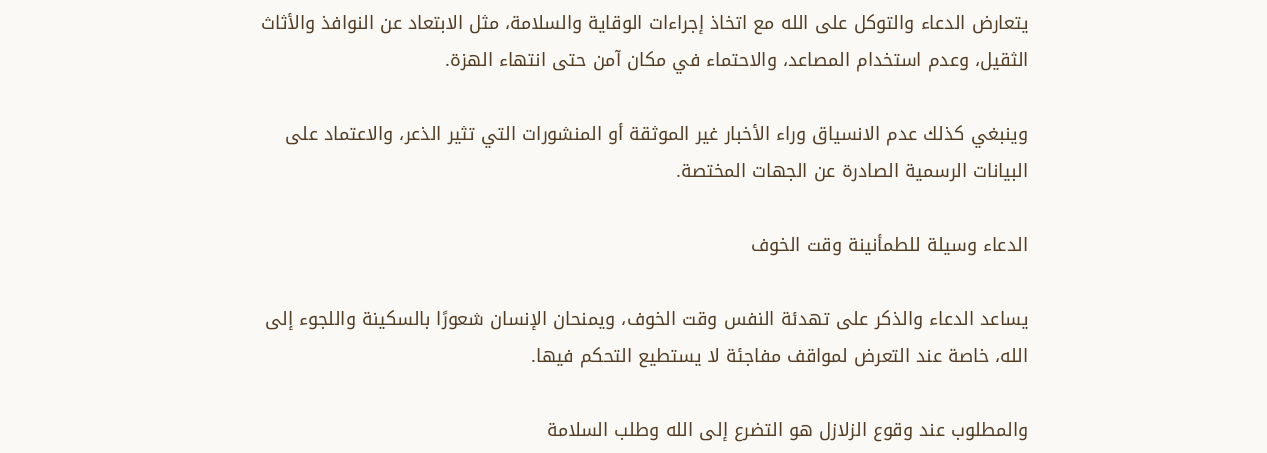يتعارض الدعاء والتوكل على الله مع اتخاذ إجراءات الوقاية والسلامة، مثل الابتعاد عن النوافذ والأثاث الثقيل، وعدم استخدام المصاعد، والاحتماء في مكان آمن حتى انتهاء الهزة.

وينبغي كذلك عدم الانسياق وراء الأخبار غير الموثقة أو المنشورات التي تثير الذعر، والاعتماد على البيانات الرسمية الصادرة عن الجهات المختصة.

الدعاء وسيلة للطمأنينة وقت الخوف

يساعد الدعاء والذكر على تهدئة النفس وقت الخوف، ويمنحان الإنسان شعورًا بالسكينة واللجوء إلى الله، خاصة عند التعرض لمواقف مفاجئة لا يستطيع التحكم فيها.

والمطلوب عند وقوع الزلازل هو التضرع إلى الله وطلب السلامة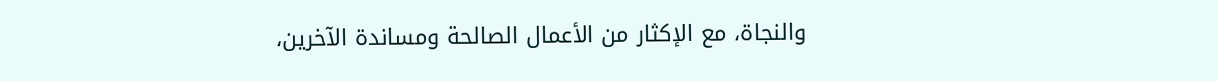والنجاة، مع الإكثار من الأعمال الصالحة ومساندة الآخرين،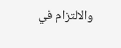والالتزام في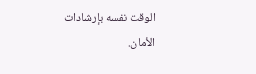الوقت نفسه بإرشادات الأمان.